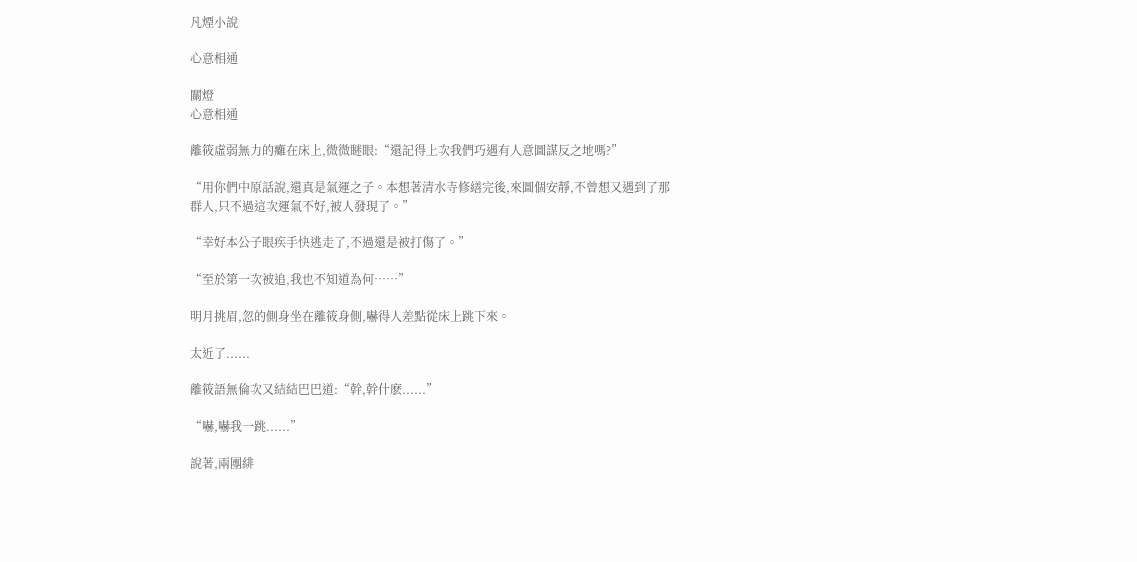凡煙小說

心意相通

關燈
心意相通

離筱虛弱無力的癱在床上,微微瞇眼:“還記得上次我們巧遇有人意圖謀反之地嗎?”

“用你們中原話說,還真是氣運之子。本想著清水寺修繕完後,來圖個安靜,不曾想又遇到了那群人,只不過這次運氣不好,被人發現了。”

“幸好本公子眼疾手快逃走了,不過還是被打傷了。”

“至於第一次被追,我也不知道為何……”

明月挑眉,忽的側身坐在離筱身側,嚇得人差點從床上跳下來。

太近了......

離筱語無倫次又結結巴巴道:“幹,幹什麽......”

“嚇,嚇我一跳......”

說著,兩團緋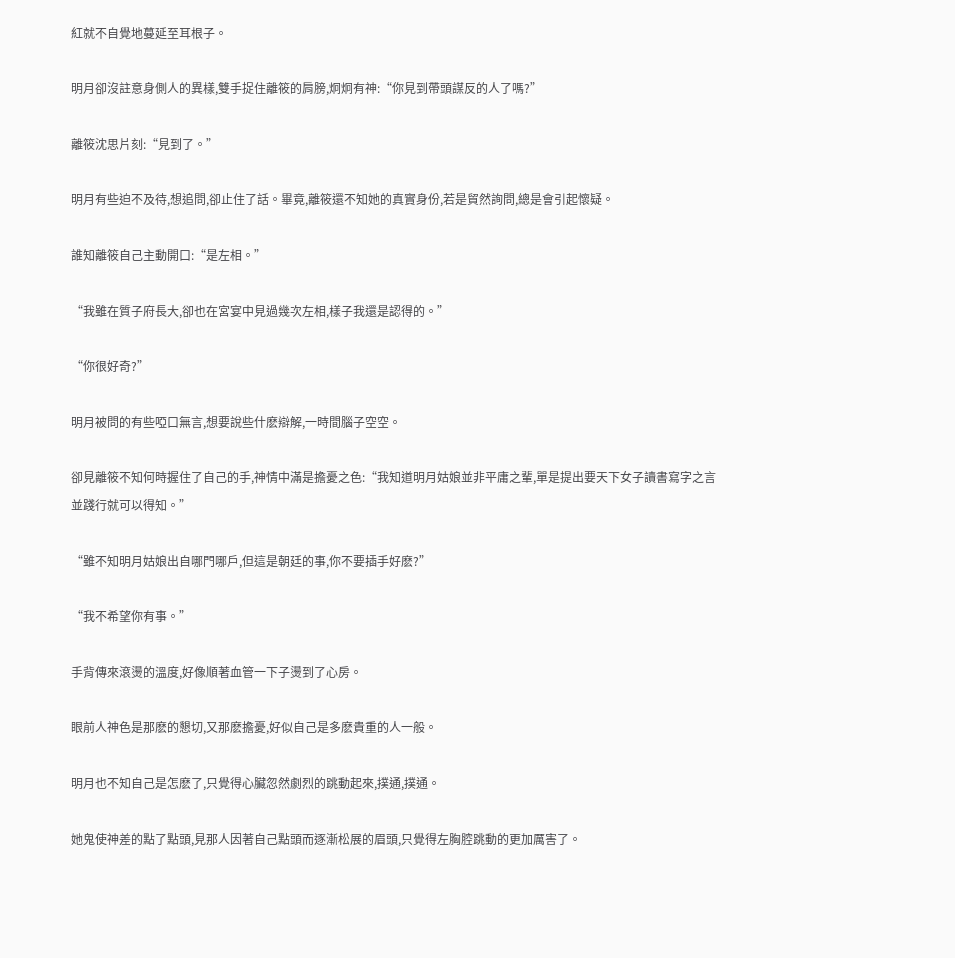紅就不自覺地蔓延至耳根子。

明月卻沒註意身側人的異樣,雙手捉住離筱的肩膀,炯炯有神:“你見到帶頭謀反的人了嗎?”

離筱沈思片刻:“見到了。”

明月有些迫不及待,想追問,卻止住了話。畢竟,離筱還不知她的真實身份,若是貿然詢問,總是會引起懷疑。

誰知離筱自己主動開口:“是左相。”

“我雖在質子府長大,卻也在宮宴中見過幾次左相,樣子我還是認得的。”

“你很好奇?”

明月被問的有些啞口無言,想要說些什麽辯解,一時間腦子空空。

卻見離筱不知何時握住了自己的手,神情中滿是擔憂之色:“我知道明月姑娘並非平庸之輩,單是提出要天下女子讀書寫字之言並踐行就可以得知。”

“雖不知明月姑娘出自哪門哪戶,但這是朝廷的事,你不要插手好麽?”

“我不希望你有事。”

手背傳來滾燙的溫度,好像順著血管一下子燙到了心房。

眼前人神色是那麽的懇切,又那麽擔憂,好似自己是多麽貴重的人一般。

明月也不知自己是怎麽了,只覺得心臟忽然劇烈的跳動起來,撲通,撲通。

她鬼使神差的點了點頭,見那人因著自己點頭而逐漸松展的眉頭,只覺得左胸腔跳動的更加厲害了。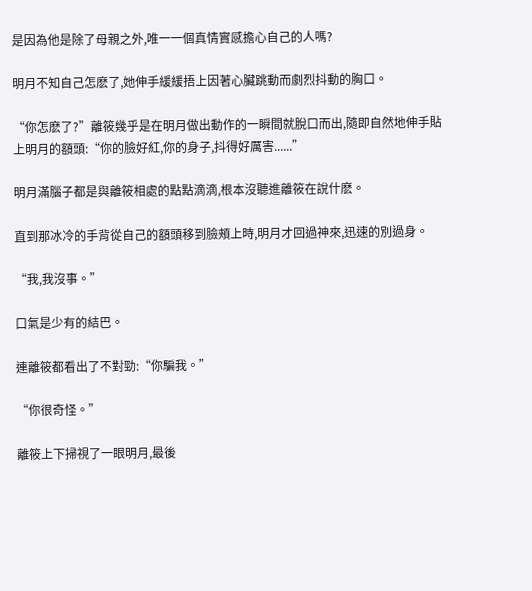是因為他是除了母親之外,唯一一個真情實感擔心自己的人嗎?

明月不知自己怎麽了,她伸手緩緩捂上因著心臟跳動而劇烈抖動的胸口。

“你怎麽了?”離筱幾乎是在明月做出動作的一瞬間就脫口而出,隨即自然地伸手貼上明月的額頭:“你的臉好紅,你的身子,抖得好厲害......”

明月滿腦子都是與離筱相處的點點滴滴,根本沒聽進離筱在說什麽。

直到那冰冷的手背從自己的額頭移到臉頰上時,明月才回過神來,迅速的別過身。

“我,我沒事。”

口氣是少有的結巴。

連離筱都看出了不對勁:“你騙我。”

“你很奇怪。”

離筱上下掃視了一眼明月,最後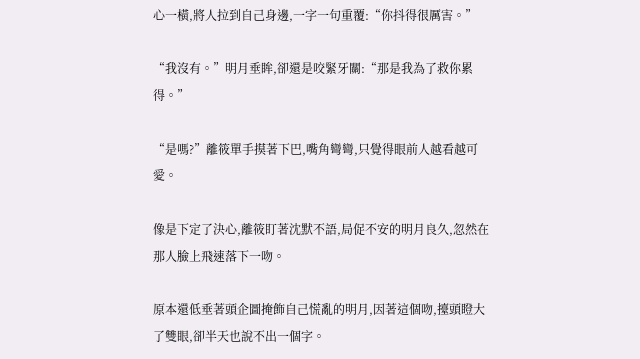心一橫,將人拉到自己身邊,一字一句重覆:“你抖得很厲害。”

“我沒有。”明月垂眸,卻還是咬緊牙關:“那是我為了救你累得。”

“是嗎?”離筱單手摸著下巴,嘴角彎彎,只覺得眼前人越看越可愛。

像是下定了決心,離筱盯著沈默不語,局促不安的明月良久,忽然在那人臉上飛速落下一吻。

原本還低垂著頭企圖掩飾自己慌亂的明月,因著這個吻,擡頭瞪大了雙眼,卻半天也說不出一個字。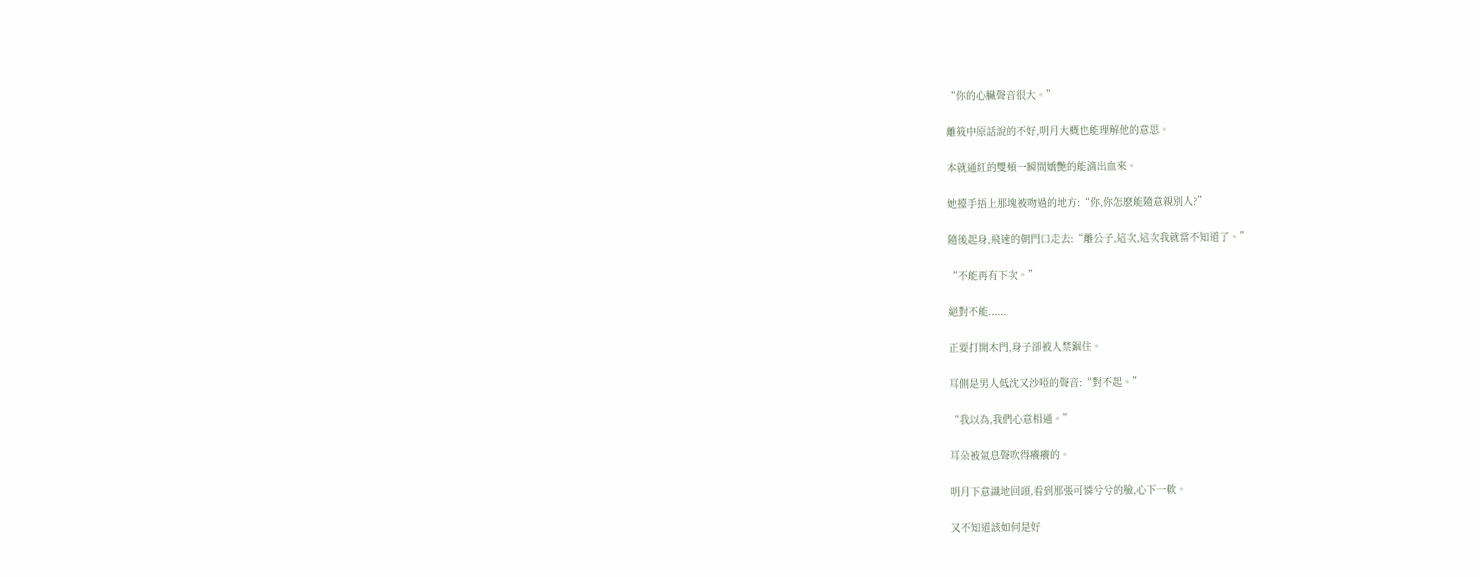“你的心臟聲音很大。”

離筱中原話說的不好,明月大概也能理解他的意思。

本就通紅的雙頰一瞬間嬌艷的能滴出血來。

她擡手捂上那塊被吻過的地方:“你,你怎麽能隨意親別人?”

隨後起身,飛速的朝門口走去:“離公子,這次,這次我就當不知道了。”

“不能再有下次。”

絕對不能......

正要打開木門,身子卻被人禁錮住。

耳側是男人低沈又沙啞的聲音:“對不起。”

“我以為,我們心意相通。”

耳朵被氣息聲吹得癢癢的。

明月下意識地回頭,看到那張可憐兮兮的臉,心下一軟。

又不知道該如何是好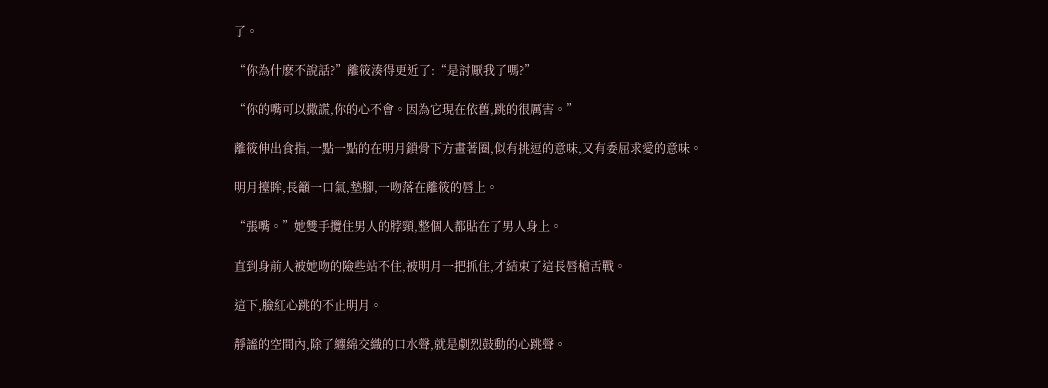了。

“你為什麽不說話?”離筱湊得更近了:“是討厭我了嗎?”

“你的嘴可以撒謊,你的心不會。因為它現在依舊,跳的很厲害。”

離筱伸出食指,一點一點的在明月鎖骨下方畫著圈,似有挑逗的意味,又有委屈求愛的意味。

明月擡眸,長籲一口氣,墊腳,一吻落在離筱的唇上。

“張嘴。”她雙手攬住男人的脖頸,整個人都貼在了男人身上。

直到身前人被她吻的險些站不住,被明月一把抓住,才結束了這長唇槍舌戰。

這下,臉紅心跳的不止明月。

靜謐的空間內,除了纏綿交織的口水聲,就是劇烈鼓動的心跳聲。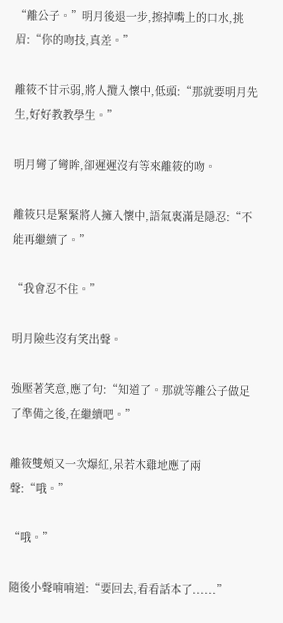“離公子。”明月後退一步,擦掉嘴上的口水,挑眉:“你的吻技,真差。”

離筱不甘示弱,將人攬入懷中,低頭:“那就要明月先生,好好教教學生。”

明月彎了彎眸,卻遲遲沒有等來離筱的吻。

離筱只是緊緊將人擁入懷中,語氣裏滿是隱忍:“不能再繼續了。”

“我會忍不住。”

明月險些沒有笑出聲。

強壓著笑意,應了句:“知道了。那就等離公子做足了準備之後,在繼續吧。”

離筱雙頰又一次爆紅,呆若木雞地應了兩聲:“哦。”

“哦。”

隨後小聲喃喃道:“要回去,看看話本了......”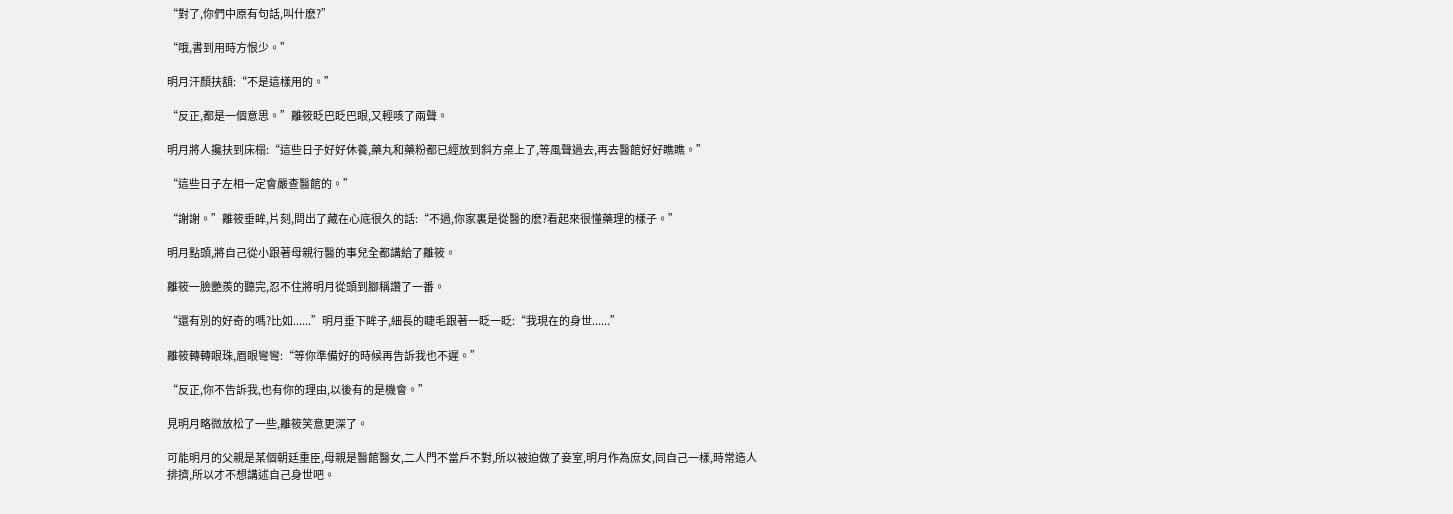“對了,你們中原有句話,叫什麽?”

“哦,書到用時方恨少。”

明月汗顏扶額:“不是這樣用的。”

“反正,都是一個意思。”離筱眨巴眨巴眼,又輕咳了兩聲。

明月將人攙扶到床榻:“這些日子好好休養,藥丸和藥粉都已經放到斜方桌上了,等風聲過去,再去醫館好好瞧瞧。”

“這些日子左相一定會嚴查醫館的。”

“謝謝。”離筱垂眸,片刻,問出了藏在心底很久的話:“不過,你家裏是從醫的麽?看起來很懂藥理的樣子。”

明月點頭,將自己從小跟著母親行醫的事兒全都講給了離筱。

離筱一臉艷羨的聽完,忍不住將明月從頭到腳稱讚了一番。

“還有別的好奇的嗎?比如......”明月垂下眸子,細長的睫毛跟著一眨一眨:“我現在的身世......”

離筱轉轉眼珠,眉眼彎彎:“等你準備好的時候再告訴我也不遲。”

“反正,你不告訴我,也有你的理由,以後有的是機會。”

見明月略微放松了一些,離筱笑意更深了。

可能明月的父親是某個朝廷重臣,母親是醫館醫女,二人門不當戶不對,所以被迫做了妾室,明月作為庶女,同自己一樣,時常造人排擠,所以才不想講述自己身世吧。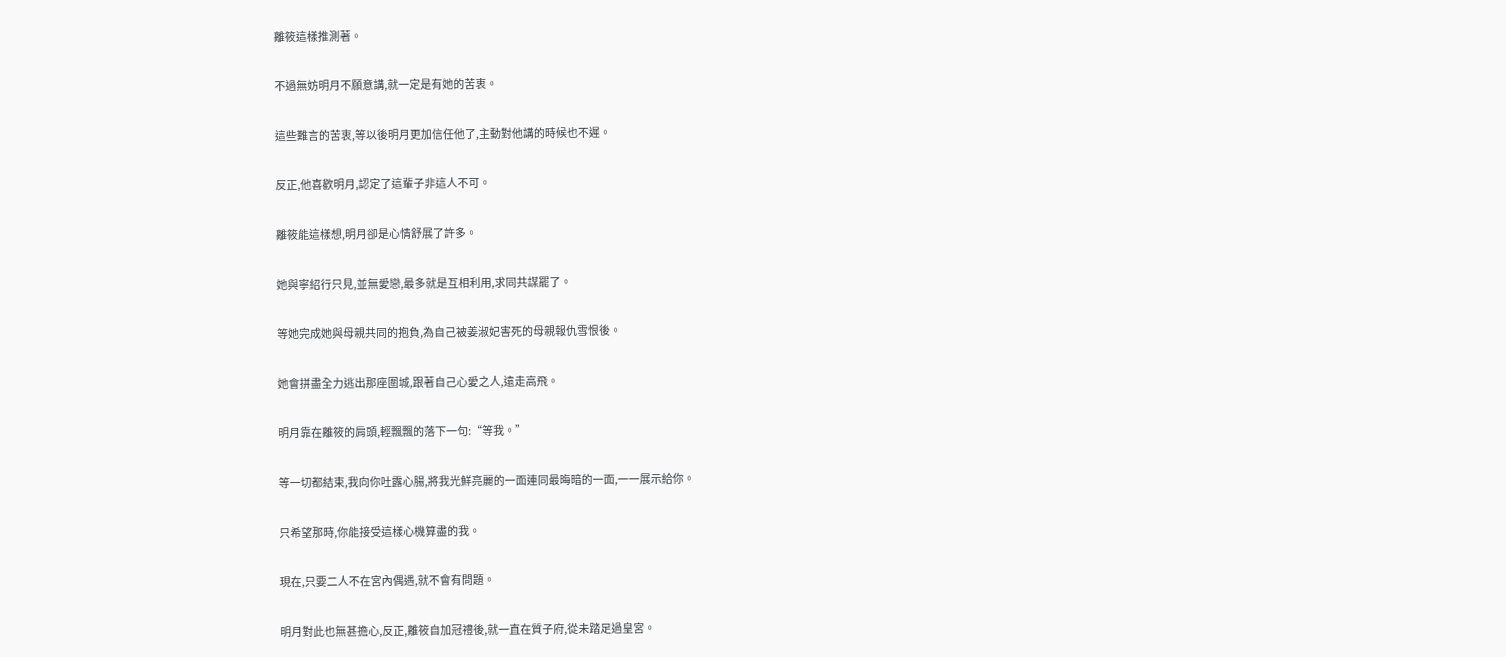離筱這樣推測著。

不過無妨明月不願意講,就一定是有她的苦衷。

這些難言的苦衷,等以後明月更加信任他了,主動對他講的時候也不遲。

反正,他喜歡明月,認定了這輩子非這人不可。

離筱能這樣想,明月卻是心情舒展了許多。

她與寧紹行只見,並無愛戀,最多就是互相利用,求同共謀罷了。

等她完成她與母親共同的抱負,為自己被姜淑妃害死的母親報仇雪恨後。

她會拼盡全力逃出那座圍城,跟著自己心愛之人,遠走高飛。

明月靠在離筱的肩頭,輕飄飄的落下一句:“等我。”

等一切都結束,我向你吐露心腸,將我光鮮亮麗的一面連同最晦暗的一面,一一展示給你。

只希望那時,你能接受這樣心機算盡的我。

現在,只要二人不在宮內偶遇,就不會有問題。

明月對此也無甚擔心,反正,離筱自加冠禮後,就一直在質子府,從未踏足過皇宮。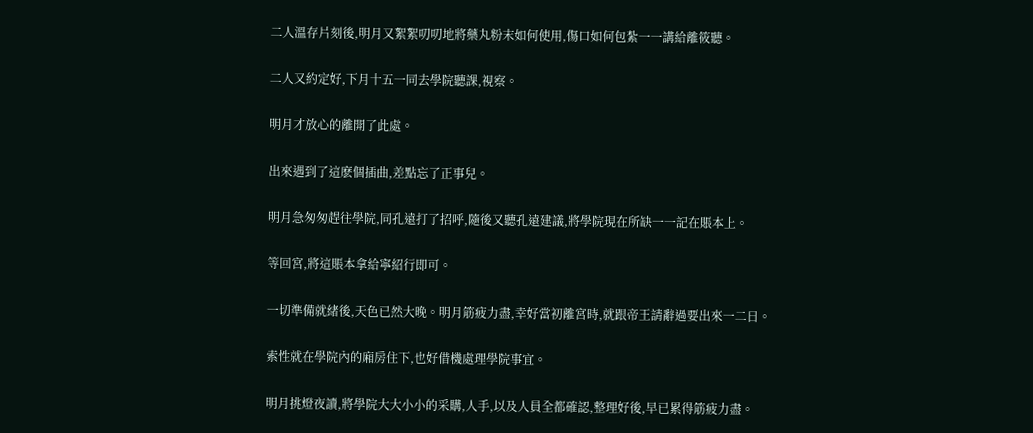二人溫存片刻後,明月又絮絮叨叨地將藥丸粉末如何使用,傷口如何包紮一一講給離筱聽。

二人又約定好,下月十五一同去學院聽課,視察。

明月才放心的離開了此處。

出來遇到了這麽個插曲,差點忘了正事兒。

明月急匆匆趕往學院,同孔遠打了招呼,隨後又聽孔遠建議,將學院現在所缺一一記在賬本上。

等回宮,將這賬本拿給寧紹行即可。

一切準備就緒後,天色已然大晚。明月筋疲力盡,幸好當初離宮時,就跟帝王請辭過要出來一二日。

索性就在學院內的廂房住下,也好借機處理學院事宜。

明月挑燈夜讀,將學院大大小小的采購,人手,以及人員全都確認,整理好後,早已累得筋疲力盡。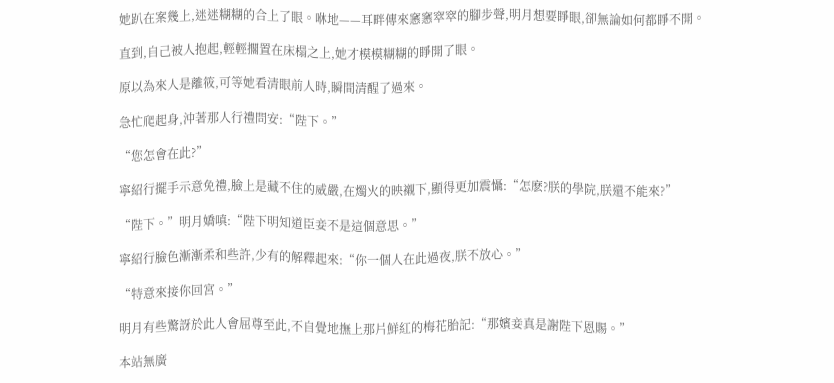她趴在案幾上,迷迷糊糊的合上了眼。咻地——耳畔傳來窸窸窣窣的腳步聲,明月想要睜眼,卻無論如何都睜不開。

直到,自己被人抱起,輕輕擱置在床榻之上,她才模模糊糊的睜開了眼。

原以為來人是離筱,可等她看清眼前人時,瞬間清醒了過來。

急忙爬起身,沖著那人行禮問安:“陛下。”

“您怎會在此?”

寧紹行擺手示意免禮,臉上是藏不住的威嚴,在燭火的映襯下,顯得更加震懾:“怎麽?朕的學院,朕還不能來?”

“陛下。”明月嬌嗔:“陛下明知道臣妾不是這個意思。”

寧紹行臉色漸漸柔和些許,少有的解釋起來:“你一個人在此過夜,朕不放心。”

“特意來接你回宮。”

明月有些驚訝於此人會屈尊至此,不自覺地撫上那片鮮紅的梅花胎記:“那嬪妾真是謝陛下恩賜。”

本站無廣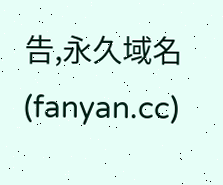告,永久域名(fanyan.cc)